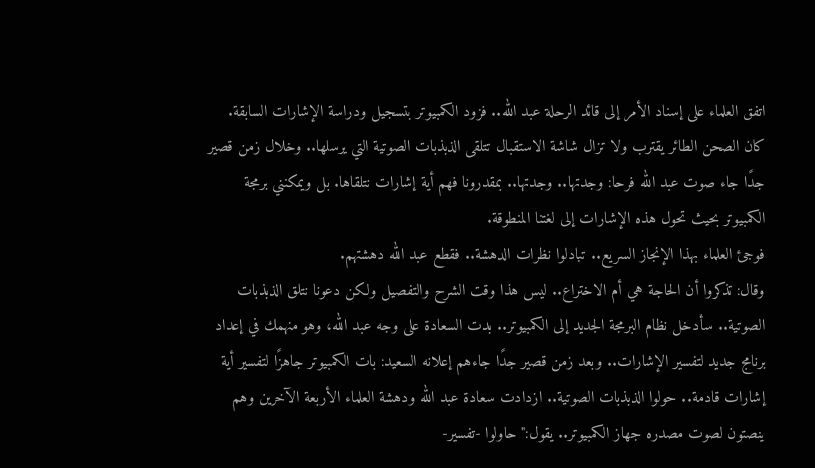اتفق العلماء على إسناد الأمر إلى قائد الرحلة عبد الله.. فزود الكمبيوتر بتسجيل ودراسة الإشارات السابقة.
كان الصحن الطائر يقترب ولا تزال شاشة الاستقبال تتلقى الذبذبات الصوتية التي يرسلها.. وخلال زمن قصير جدًا جاء صوت عبد الله فرحا: وجدتها.. وجدتها.. بمقدرونا فهم أية إشارات نتلقاها. بل ويمكنني برمجة الكمبيوتر بحيث تحول هذه الإشارات إلى لغتنا المنطوقة.
فوجئ العلماء بهذا الإنجاز السريع.. تبادلوا نظرات الدهشة.. فقطع عبد الله دهشتهم.
وقال: تذكروا أن الحاجة هي أم الاختراع.. ليس هذا وقت الشرح والتفصيل ولكن دعونا نتلق الذبذبات الصوتية.. سأدخل نظام البرمجة الجديد إلى الكمبيوتر.. بدت السعادة على وجه عبد الله، وهو منهمك في إعداد برنامج جديد لتفسير الإشارات.. وبعد زمن قصير جدًا جاءهم إعلانه السعيد: بات الكمبيوتر جاهزًا لتفسير أية إشارات قادمة.. حولوا الذبذبات الصوتية.. ازدادت سعادة عبد الله ودهشة العلماء الأربعة الآخرين وهم ينصتون لصوت مصدره جهاز الكمبيوتر.. يقول:"حاولوا -تفسير-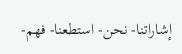إشاراتنا- نحن- استطعنا- فهم-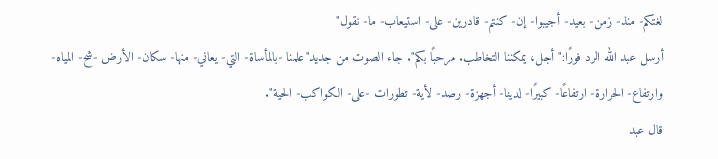لغتكم- منذ- زمن- بعيد- أجيبوا- إن- كنتم- قادرين- على- استيعاب- ما- نقول"
أرسل عبد الله الرد فورًا:"أجل، يمكننا التخاطب. مرحبًا بكم". جاء الصوت من جديد"علمنا -بالمأساة- التي- يعاني- منها- سكان- الأرض -شح- المياه- وارتفاع- الحرارة- ارتفاعًا- كبيرًا- لدينا- أجهزة- رصد- لأية- تطورات -على- الكواكب- الحية".
قال عبد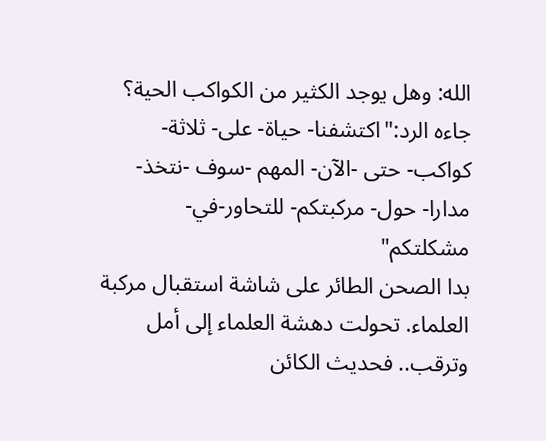الله: وهل يوجد الكثير من الكواكب الحية؟
جاءه الرد:"اكتشفنا- حياة- على- ثلاثة- كواكب- حتى -الآن- المهم -سوف -نتخذ-مدارا- حول- مركبتكم- للتحاور-في- مشكلتكم"
بدا الصحن الطائر على شاشة استقبال مركبة العلماء. تحولت دهشة العلماء إلى أمل وترقب.. فحديث الكائن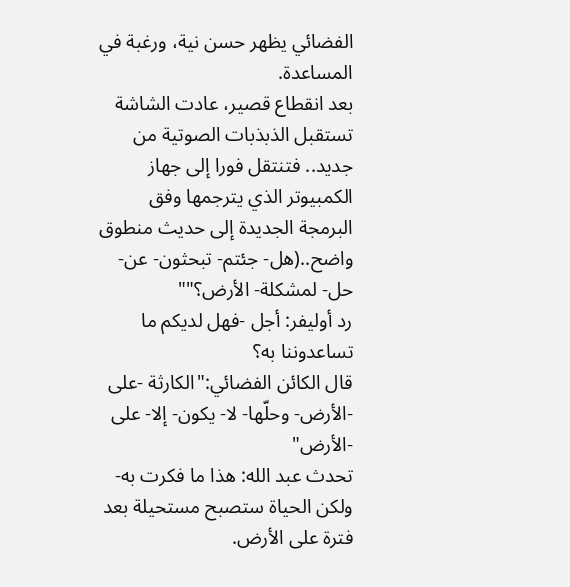الفضائي يظهر حسن نية، ورغبة في المساعدة.
بعد انقطاع قصير، عادت الشاشة تستقبل الذبذبات الصوتية من جديد.. فتنتقل فورا إلى جهاز الكمبيوتر الذي يترجمها وفق البرمجة الجديدة إلى حديث منطوق واضح..(هل- جئتم- تبحثون- عن-حل- لمشكلة- الأرض؟""
رد أوليفر: أجل -فهل لديكم ما تساعدوننا به؟
قال الكائن الفضائي:"الكارثة -على -الأرض- وحلّها- لا- يكون- إلا- على -الأرض"
تحدث عبد الله: هذا ما فكرت به- ولكن الحياة ستصبح مستحيلة بعد فترة على الأرض.